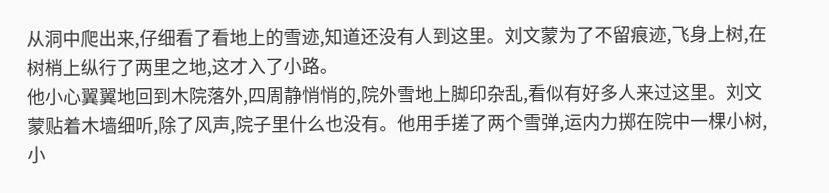从洞中爬出来,仔细看了看地上的雪迹,知道还没有人到这里。刘文蒙为了不留痕迹,飞身上树,在树梢上纵行了两里之地,这才入了小路。
他小心翼翼地回到木院落外,四周静悄悄的,院外雪地上脚印杂乱,看似有好多人来过这里。刘文蒙贴着木墙细听,除了风声,院子里什么也没有。他用手搓了两个雪弹,运内力掷在院中一棵小树,小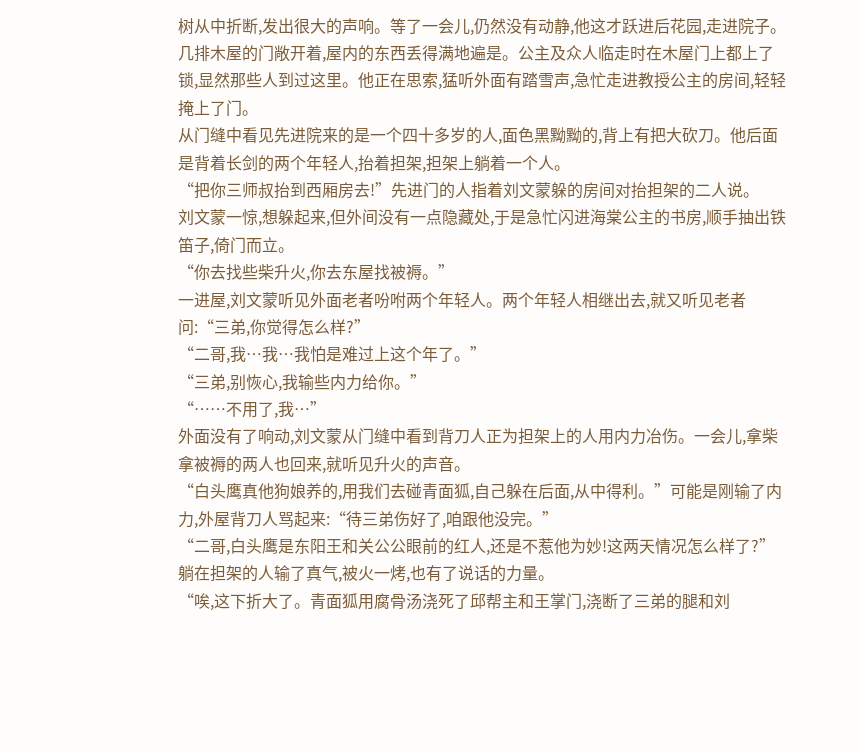树从中折断,发出很大的声响。等了一会儿,仍然没有动静,他这才跃进后花园,走进院子。
几排木屋的门敞开着,屋内的东西丢得满地遍是。公主及众人临走时在木屋门上都上了锁,显然那些人到过这里。他正在思索,猛听外面有踏雪声,急忙走进教授公主的房间,轻轻掩上了门。
从门缝中看见先进院来的是一个四十多岁的人,面色黑黝黝的,背上有把大砍刀。他后面是背着长剑的两个年轻人,抬着担架,担架上躺着一个人。
“把你三师叔抬到西厢房去!”先进门的人指着刘文蒙躲的房间对抬担架的二人说。
刘文蒙一惊,想躲起来,但外间没有一点隐藏处,于是急忙闪进海棠公主的书房,顺手抽出铁笛子,倚门而立。
“你去找些柴升火,你去东屋找被褥。”
一进屋,刘文蒙听见外面老者吩咐两个年轻人。两个年轻人相继出去,就又听见老者问:“三弟,你觉得怎么样?”
“二哥,我…我…我怕是难过上这个年了。”
“三弟,别恢心,我输些内力给你。”
“……不用了,我…”
外面没有了响动,刘文蒙从门缝中看到背刀人正为担架上的人用内力冶伤。一会儿,拿柴拿被褥的两人也回来,就听见升火的声音。
“白头鹰真他狗娘养的,用我们去碰青面狐,自己躲在后面,从中得利。”可能是刚输了内力,外屋背刀人骂起来:“待三弟伤好了,咱跟他没完。”
“二哥,白头鹰是东阳王和关公公眼前的红人,还是不惹他为妙!这两天情况怎么样了?”躺在担架的人输了真气,被火一烤,也有了说话的力量。
“唉,这下折大了。青面狐用腐骨汤浇死了邱帮主和王掌门,浇断了三弟的腿和刘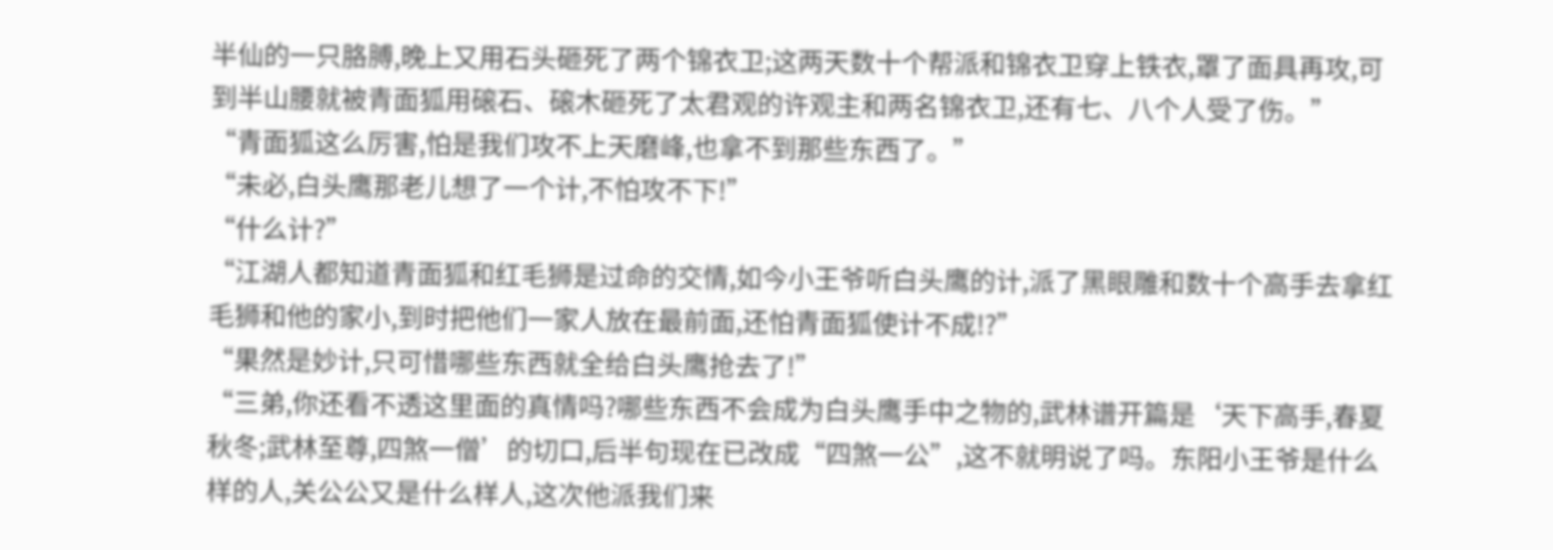半仙的一只胳膊,晚上又用石头砸死了两个锦衣卫;这两天数十个帮派和锦衣卫穿上铁衣,罩了面具再攻,可到半山腰就被青面狐用磙石、磙木砸死了太君观的许观主和两名锦衣卫,还有七、八个人受了伤。”
“青面狐这么厉害,怕是我们攻不上天磨峰,也拿不到那些东西了。”
“未必,白头鹰那老儿想了一个计,不怕攻不下!”
“什么计?”
“江湖人都知道青面狐和红毛狮是过命的交情,如今小王爷听白头鹰的计,派了黑眼雕和数十个高手去拿红毛狮和他的家小,到时把他们一家人放在最前面,还怕青面狐使计不成!?”
“果然是妙计,只可惜哪些东西就全给白头鹰抢去了!”
“三弟,你还看不透这里面的真情吗?哪些东西不会成为白头鹰手中之物的,武林谱开篇是‘天下高手,春夏秋冬;武林至尊,四煞一僧’的切口,后半句现在已改成“四煞一公”,这不就明说了吗。东阳小王爷是什么样的人,关公公又是什么样人,这次他派我们来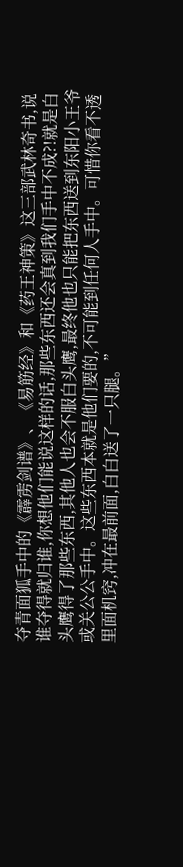夺青面狐手中的《霹雳剑谱》、《易筋经》和《药王神策》这三部武林奇书,说谁夺得就归谁,你想他们能说这样的话,那些东西还会真到我们手中不成?!就是白头鹰得了那些东西,其他人也会不服白头鹰,最终他也只能把东西送到东阳小王爷或关公公手中。这些东西本就是他们要的,不可能到任何人手中。可惜你看不透里面机窍,冲在最前面,白白送了一只腿。”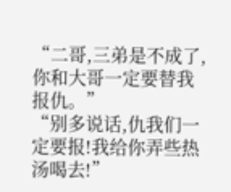“二哥,三弟是不成了,你和大哥一定要替我报仇。”
“别多说话,仇我们一定要报!我给你弄些热汤喝去!”